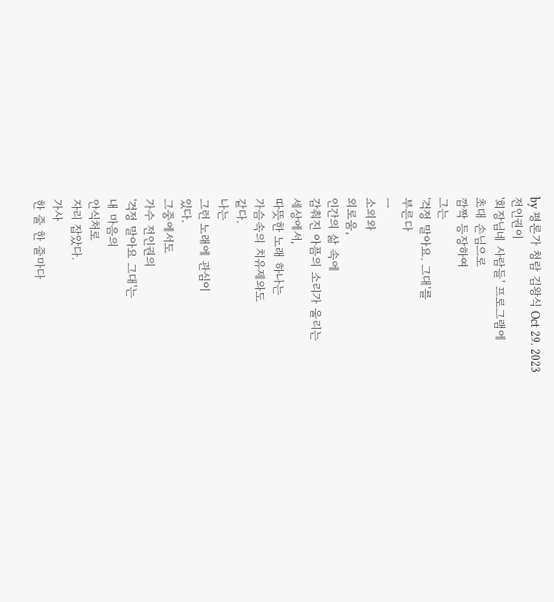by 평론가 청람 김왕식 Oct 29. 2023
전인권이
'회장님네 사람들' 프로그램에
초대 손님으로
깜짝 등장하여
그는
'걱정 말아요. 그대'를
부른다
ㅡ
소외와
외로움,
인간의 삶 속에
감춰진 아픔의 소리가 울리는
세상에서,
따뜻한 노래 하나는
가슴속의 치유제와도
같다.
나는
그런 노래에 관심이
있다.
그중에서도
가수 전인권의
'걱정 말아요 그대'는
내 마음의
안식처로
자리 잡았다.
가사
한 줄 한 줄마다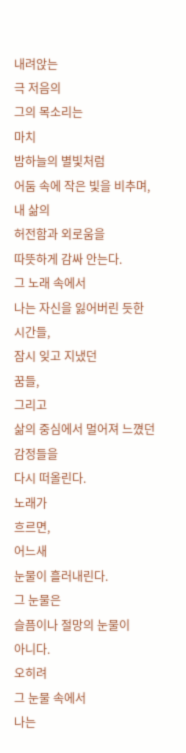내려앉는
극 저음의
그의 목소리는
마치
밤하늘의 별빛처럼
어둠 속에 작은 빛을 비추며,
내 삶의
허전함과 외로움을
따뜻하게 감싸 안는다.
그 노래 속에서
나는 자신을 잃어버린 듯한
시간들,
잠시 잊고 지냈던
꿈들,
그리고
삶의 중심에서 멀어져 느꼈던
감정들을
다시 떠올린다.
노래가
흐르면,
어느새
눈물이 흘러내린다.
그 눈물은
슬픔이나 절망의 눈물이
아니다.
오히려
그 눈물 속에서
나는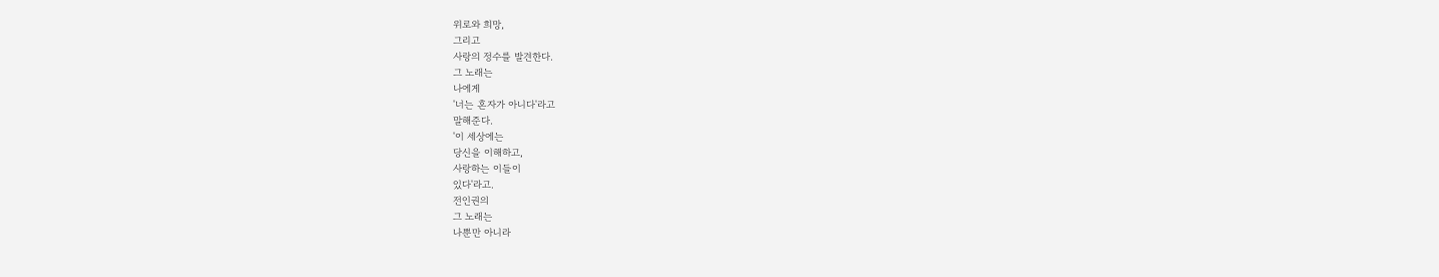위로와 희망,
그리고
사랑의 정수를 발견한다.
그 노래는
나에게
'너는 혼자가 아니다'라고
말해준다.
'이 세상에는
당신을 이해하고,
사랑하는 이들이
있다'라고.
전인권의
그 노래는
나뿐만 아니라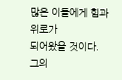많은 이들에게 힘과
위로가
되어왔을 것이다.
그의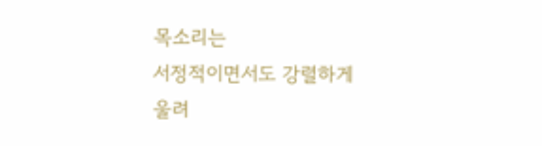목소리는
서정적이면서도 강렬하게
울려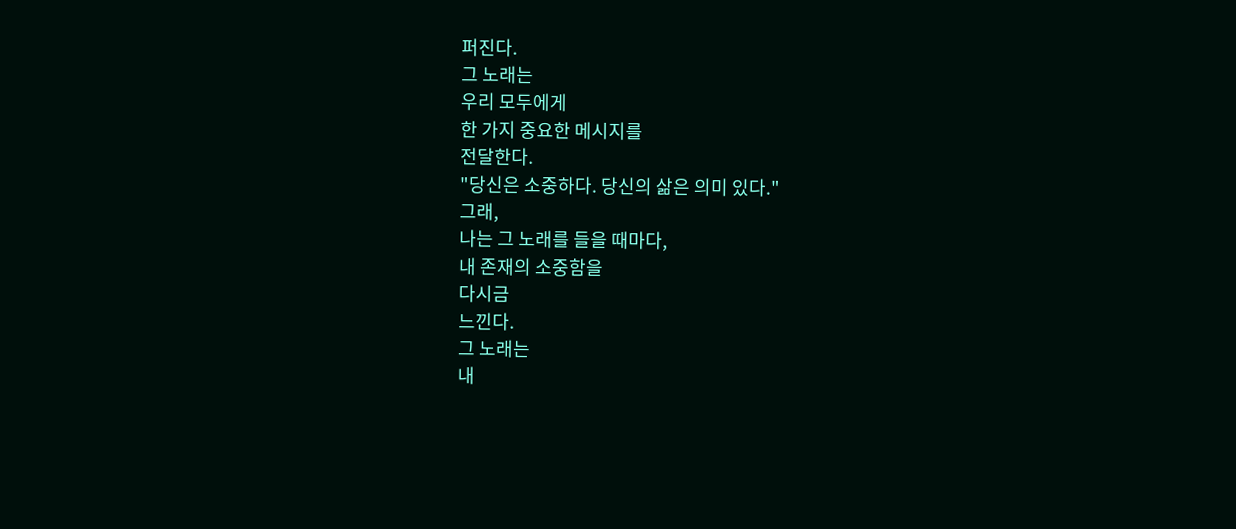퍼진다.
그 노래는
우리 모두에게
한 가지 중요한 메시지를
전달한다.
"당신은 소중하다. 당신의 삶은 의미 있다."
그래,
나는 그 노래를 들을 때마다,
내 존재의 소중함을
다시금
느낀다.
그 노래는
내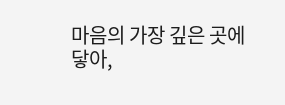마음의 가장 깊은 곳에
닿아,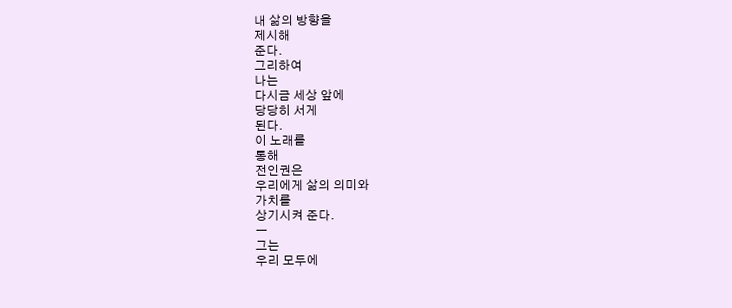내 삶의 방향을
제시해
준다.
그리하여
나는
다시금 세상 앞에
당당히 서게
된다.
이 노래를
통해
전인권은
우리에게 삶의 의미와
가치를
상기시켜 준다.
ㅡ
그는
우리 모두에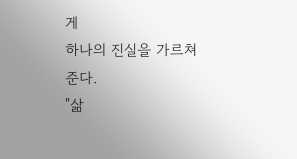게
하나의 진실을 가르쳐
준다.
"삶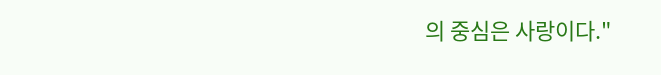의 중심은 사랑이다."